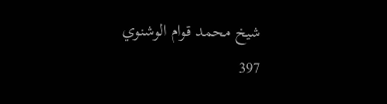شيخ محمد قوام الوشنوي
397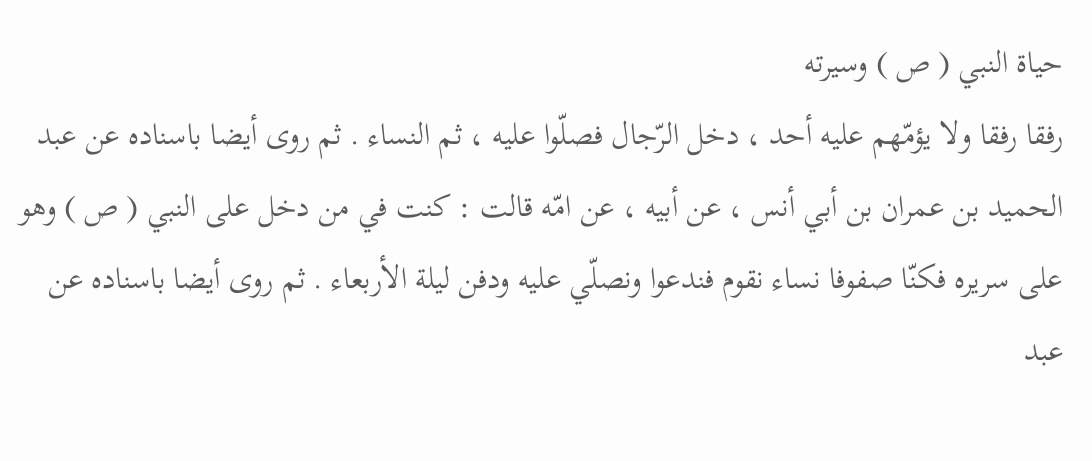حياة النبي ( ص ) وسيرته
رفقا رفقا ولا يؤمّهم عليه أحد ، دخل الرّجال فصلّوا عليه ، ثم النساء . ثم روى أيضا باسناده عن عبد الحميد بن عمران بن أبي أنس ، عن أبيه ، عن امّه قالت : كنت في من دخل على النبي ( ص ) وهو على سريره فكنّا صفوفا نساء نقوم فندعوا ونصلّي عليه ودفن ليلة الأربعاء . ثم روى أيضا باسناده عن عبد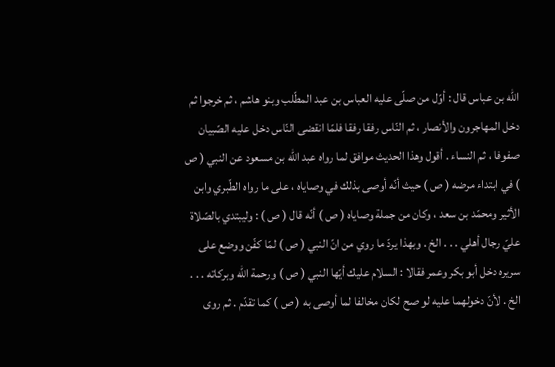اللّه بن عباس قال : أوّل من صلّى عليه العباس بن عبد المطّلب وبنو هاشم ، ثم خرجوا ثم دخل المهاجرون والأنصار ، ثم النّاس رفقا رفقا فلمّا انقضى النّاس دخل عليه الصّبيان صفوفا ، ثم النساء . أقول وهذا الحديث موافق لما رواه عبد اللّه بن مسعود عن النبي ( ص ) في ابتداء مرضه ( ص ) حيث أنّه أوصى بذلك في وصاياه ، على ما رواه الطّبري وابن الأثير ومحمّد بن سعد ، وكان من جملة وصاياه ( ص ) أنّه قال ( ص ) : وليبتدي بالصّلاة عليّ رجال أهلي . . . الخ . وبهذا يردّ ما روي من انّ النبي ( ص ) لمّا كفّن ووضع على سريره دخل أبو بكر وعمر فقالا : السلام عليك أيّها النبي ( ص ) ورحمة اللّه وبركاته . . . الخ . لأنّ دخولهما عليه لو صح لكان مخالفا لما أوصى به ( ص ) كما تقدّم . ثم روى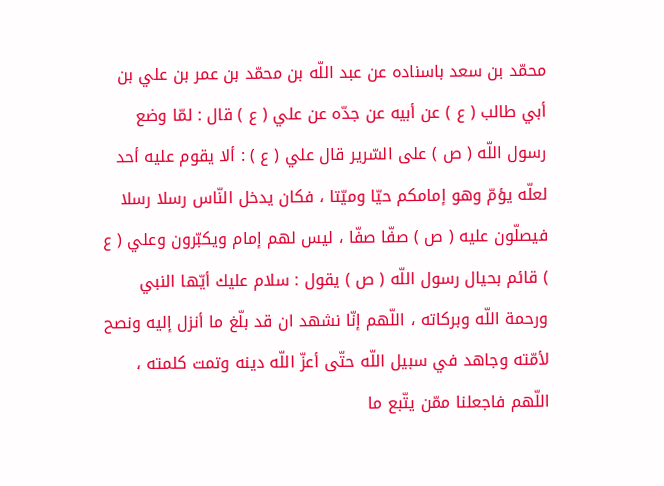محمّد بن سعد باسناده عن عبد اللّه بن محمّد بن عمر بن علي بن أبي طالب ( ع ) عن أبيه عن جدّه عن علي ( ع ) قال : لمّا وضع رسول اللّه ( ص ) على السّرير قال علي ( ع ) : ألا يقوم عليه أحد لعلّه يؤمّ وهو إمامكم حيّا وميّتا ، فكان يدخل النّاس رسلا رسلا فيصلّون عليه ( ص ) صفّا صفّا ، ليس لهم إمام ويكبّرون وعلي ( ع ) قائم بحيال رسول اللّه ( ص ) يقول : سلام عليك أيّها النبي ورحمة اللّه وبركاته ، اللّهم إنّا نشهد ان قد بلّغ ما أنزل إليه ونصح لأمّته وجاهد في سبيل اللّه حتّى أعزّ اللّه دينه وتمت كلمته ، اللّهم فاجعلنا ممّن يتّبع ما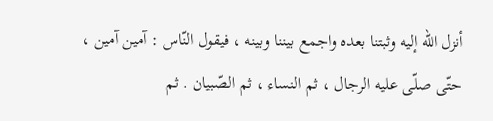أنزل اللّه إليه وثبتنا بعده واجمع بيننا وبينه ، فيقول النّاس : آمين آمين ، حتّى صلّى عليه الرجال ، ثم النساء ، ثم الصّبيان . ثم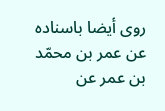روى أيضا باسناده عن عمر بن محمّد بن عمر عن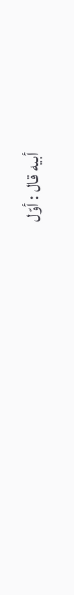أبيه قال : أوّل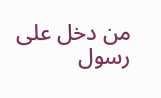من دخل على رسول